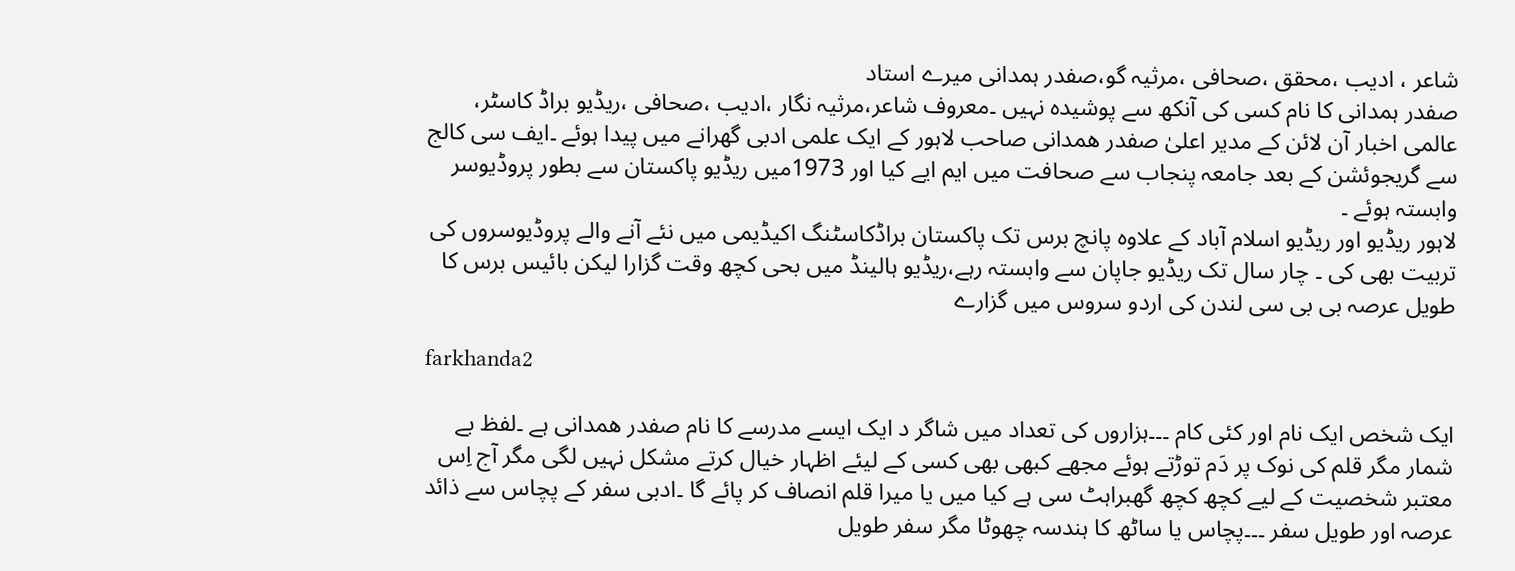شاعر ، ادیب ،محقق ،صحافی ،مرثیہ گو،صفدر ہمدانی میرے استاد
صفدر ہمدانی کا نام کسی کی آنکھ سے پوشیدہ نہیں ۔معروف شاعر،مرثیہ نگار ،ادیب ،صحافی ،ریڈیو براڈ کاسٹر، عالمی اخبار آن لائن کے مدیر اعلیٰ صفدر ھمدانی صاحب لاہور کے ایک علمی ادبی گھرانے میں پیدا ہوئے ۔ایف سی کالج سے گریجوئشن کے بعد جامعہ پنجاب سے صحافت میں ایم ایے کیا اور 1973میں ریڈیو پاکستان سے بطور پروڈیوسر وابستہ ہوئے ۔
لاہور ریڈیو اور ریڈیو اسلام آباد کے علاوہ پانچ برس تک پاکستان براڈکاسٹنگ اکیڈیمی میں نئے آنے والے پروڈیوسروں کی تربیت بھی کی ۔ چار سال تک ریڈیو جاپان سے وابستہ رہے،ریڈیو ہالینڈ میں بحی کچھ وقت گزارا لیکن بائیس برس کا طویل عرصہ بی بی سی لندن کی اردو سروس میں گزارے

farkhanda2

ایک شخص ایک نام اور کئی کام ۔۔۔ہزاروں کی تعداد میں شاگر د ایک ایسے مدرسے کا نام صفدر ھمدانی ہے ۔لفظ بے شمار مگر قلم کی نوک پر دَم توڑتے ہوئے مجھے کبھی بھی کسی کے لیئے اظہار خیال کرتے مشکل نہیں لگی مگر آج اِس معتبر شخصیت کے لیے کچھ کچھ گھبراہٹ سی ہے کیا میں یا میرا قلم انصاف کر پائے گا ۔ادبی سفر کے پچاس سے ذائد عرصہ اور طویل سفر ۔۔۔پچاس یا ساٹھ کا ہندسہ چھوٹا مگر سفر طویل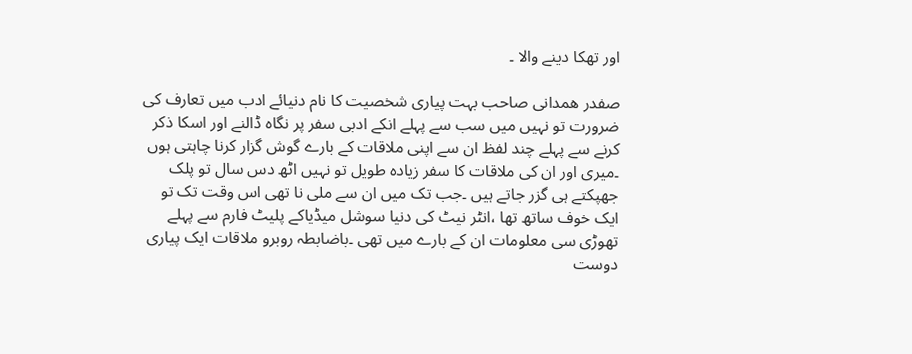اور تھکا دینے والا ۔

صفدر ھمدانی صاحب بہت پیاری شخصیت کا نام دنیائے ادب میں تعارف کی ضرورت تو نہیں میں سب سے پہلے انکے ادبی سفر پر نگاہ ڈالنے اور اسکا ذکر کرنے سے پہلے چند لفظ ان سے اپنی ملاقات کے بارے گوش گزار کرنا چاہتی ہوں ۔میری اور ان کی ملاقات کا سفر زیادہ طویل تو نہیں اٹھ دس سال تو پلک جھپکتے ہی گزر جاتے ہیں ۔جب تک میں ان سے ملی نا تھی اس وقت تک تو ایک خوف ساتھ تھا ،انٹر نیٹ کی دنیا سوشل میڈیاکے پلیٹ فارم سے پہلے تھوڑی سی معلومات ان کے بارے میں تھی ۔باضابطہ روبرو ملاقات ایک پیاری دوست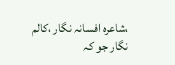،شاعرہ افسانہ نگار ،کالم نگار جو کہ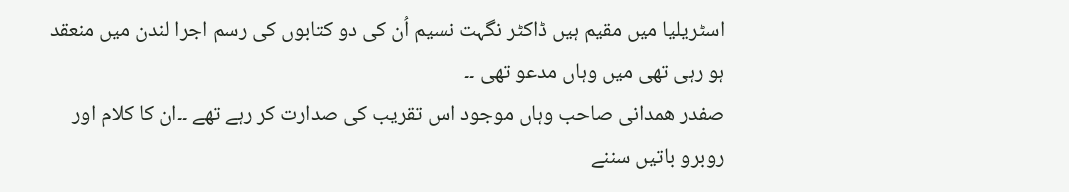اسٹریلیا میں مقیم ہیں ڈاکٹر نگہت نسیم اُن کی دو کتابوں کی رسم اجرا لندن میں منعقد ہو رہی تھی میں وہاں مدعو تھی ۔۔
صفدر ھمدانی صاحب وہاں موجود اس تقریب کی صدارت کر رہے تھے ۔۔ان کا کلام اور روبرو باتیں سننے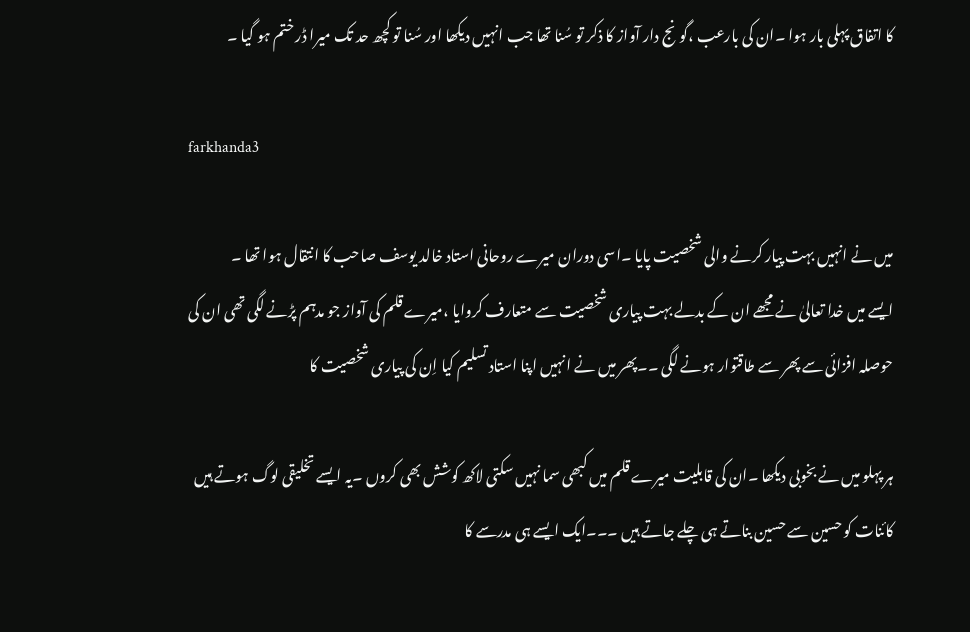کا اتفاق پہلی بار ہوا ۔ان کی بارعب ،گونج دار آواز کا ذکر تو سُنا تھا جب انہیں دیکھا اور سُنا تو کچھ حد تک میرا ڈر ختم ہو گیا ۔

farkhanda3

میں نے انہیں بہت پیار کرنے والی شخصیت پایا ۔اسی دوران میرے روحانی استاد خالد یوسف صاحب کا انتقال ہوا تھا ۔
ایسے میں خدا تعالیٰ نے مجھے ان کے بدلے بہت پیاری شخصیت سے متعارف کروایا ،میرے قلم کی آواز جو مدہم پڑنے لگی تھی ان کی حوصلہ افزائی سے پھر سے طاقتوار ہونے لگی ۔۔پھر میں نے انہیں اپنا استاد تسلیم کیا اِن کی پیاری شخصیت کا

ہر پہلو میں نے بخوبی دیکھا ۔ان کی قابلیت میرے قلم میں کبھی سما نہیں سکتی لاکھ کوشش بھی کروں ۔یہ ایسے تخلیقی لوگ ہوتے ہیں کائنات کو حسین سے حسین بناتے ہی چلے جاتے ہیں ۔۔۔ایک ایسے ہی مدرسے کا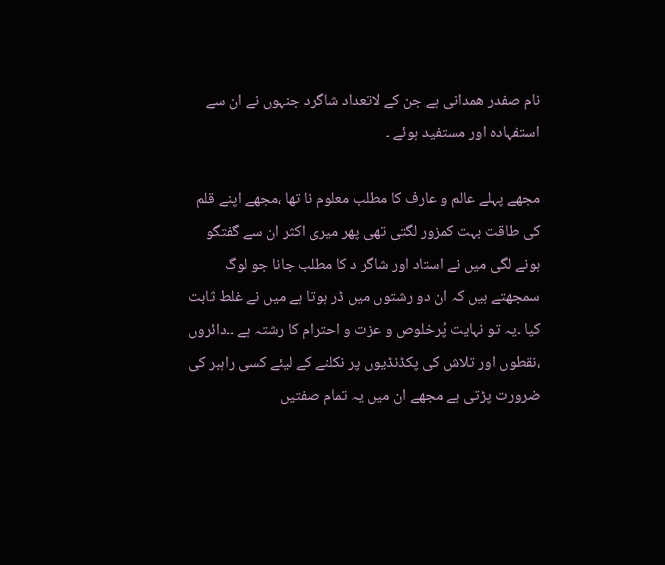نام صفدر ھمدانی ہے جن کے لاتعداد شاگرد جنہوں نے ان سے استفہادہ اور مستفید ہوئے ۔

مجھے پہلے عالم و عارف کا مطلب معلوم نا تھا ،مجھے اپنے قلم کی طاقت بہت کمزور لگتی تھی پھر میری اکثر ان سے گفتگو ہونے لگی میں نے استاد اور شاگر د کا مطلب جانا جو لوگ سمجھتے ہیں کہ ان دو رشتوں میں ڈر ہوتا ہے میں نے غلط ثابت کیا ۔یہ تو نہایت پُرخلوص و عزت و احترام کا رشتہ ہے ۔۔دائروں ،نقطوں اور تلاش کی پکڈنڈیوں پر نکلنے کے لیئے کسی راہبر کی ضرورت پڑتی ہے مجھے ان میں یہ تمام صفتیں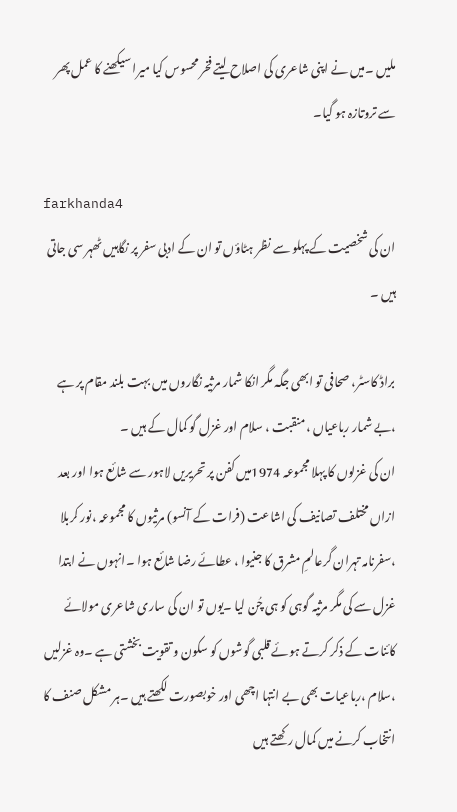ملیں ۔میں نے اپنی شاعری کی اصلاح لیتے فخر محسوس کیا میرا سیکھنے کا عمل پھر سے تروتازہ ہو گیا۔

farkhanda4
ان کی شخصیت کے پہلو سے نظر ہٹاؤں تو ان کے ادبی سفر پر نگاہیں ٹھہر سی جاتی ہیں ۔

براڈ کاسٹر، صحافی تو ابھی جگہ مگر انکا شمار مرثیہ نگاروں میں بہت بلند مقام پر ہے ،بے شمار رباعیاں ،منقبت ، سلام اور غزل گو کمال کے ہیں ۔
ان کی غزلوں کا پہلا مجموعہ 1974میں کفن پر تحریریں لاہور سے شائع ہوا اور بعد ازاں مختلف تصانیف کی اشاعت (فرات کے آنسو) مرثیوں کا مجموعہ ،نور کربلا ،سفرنامہ تہران گرعالمِ مشرق کا جنیوا ، عطائے رضا شائع ہوا ۔انہوں نے ابتدا غزل سے کی مگر مرثیہ گوہی کو ہی چُن لیا ۔یوں تو ان کی ساری شاعری مولائے کائنات کے ذکر کرتے ہوئے قلبی گوشوں کو سکون و تقویت بخشتی ہے ۔وہ غزلیں ،سلام ،رباعیات بھی بے انتہا اچھی اور خوبصورت لکھتے ہیں ۔ہر مشکل صنف کا انتخاب کرنے میں کمال رکھتے ہیں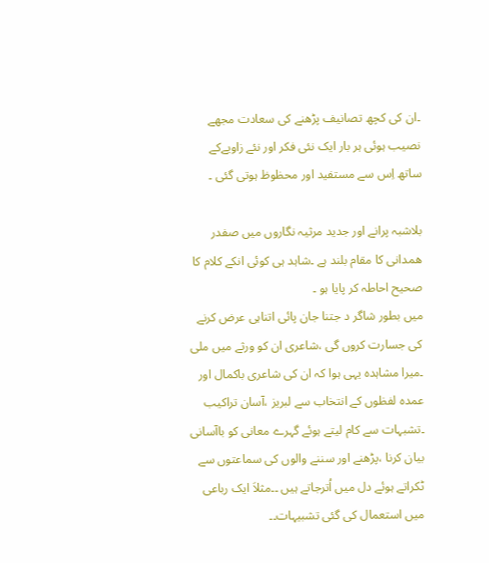۔ان کی کچھ تصانیف پڑھنے کی سعادت مجھے نصیب ہوئی ہر بار ایک نئی فکر اور نئے زاویےکے ساتھ اِس سے مستفید اور محظوظ ہوتی گئی ۔

بلاشبہ پرانے اور جدید مرثیہ نگاروں میں صفدر ھمدانی کا مقام بلند ہے ۔شاہد ہی کوئی انکے کلام کا صحیح احاطہ کر پایا ہو ۔
میں بطور شاگر د جتنا جان پائی اتناہی عرض کرنے کی جسارت کروں گی ،شاعری ان کو ورثے میں ملی ۔میرا مشاہدہ یہی ہوا کہ ان کی شاعری باکمال اور عمدہ لفظوں کے انتخاب سے لبریز ،آسان تراکیب ۔تشبہات سے کام لیتے ہوئے گہرے معانی کو باآسانی بیان کرنا ،پڑھنے اور سننے والوں کی سماعتوں سے ٹکراتے ہوئے دل میں اُترجاتے ہیں ۔۔مثلاَ ایک رباعی میں استعمال کی گئی تشبیہات۔۔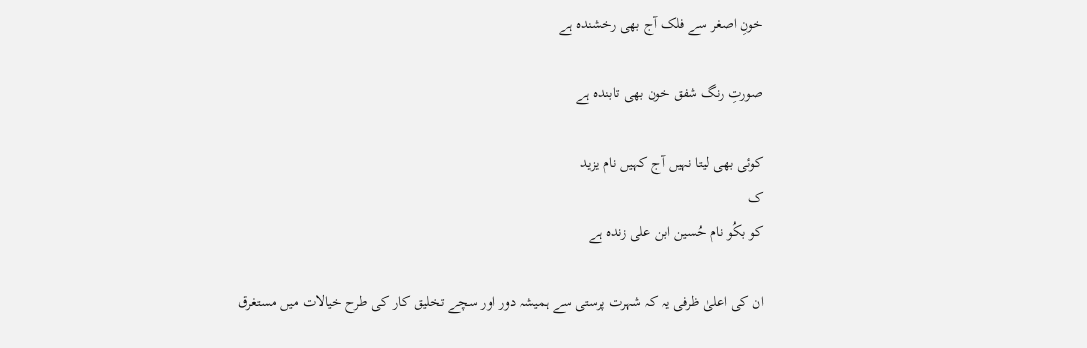خونِ اصغر سے فلک آج بھی رخشندہ ہے

صورتِ رنگ شفق خون بھی تابندہ ہے

کوئی بھی لیتا نہیں آج کہیں نام یزید
ک
کو بکُو نام حُسین ابن علی زندہ ہے

ان کی اعلیٰ ظرفی یہ کہ شہرت پرستی سے ہمیشہ دور اور سچے تخلیق کار کی طرح خیالات میں مستغرق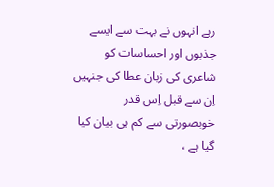رہے انہوں نے بہت سے ایسے جذبوں اور احساسات کو شاعری کی زبان عطا کی جنہیں اِن سے قبل اِس قدر خوبصورتی سے کم ہی بیان کیا گیا ہے ،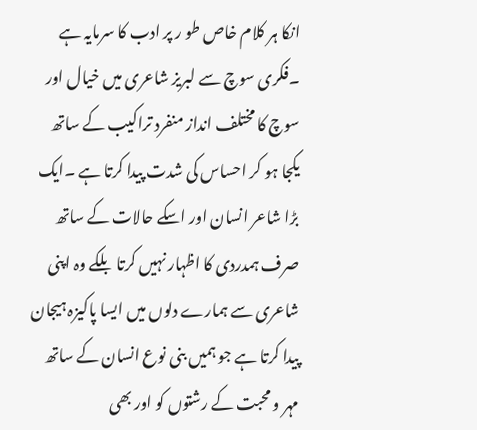انکا ہر کلام خاص طو ر پر ادب کا سرمایہ ہے ۔فکری سوچ سے لبریز شاعری میں خیال اور سوچ کا مختلف انداز منفرد تراکیب کے ساتھ یکجا ہو کر احساس کی شدت پیدا کرتا ہے ۔ایک بڑا شاعر انسان اور اسکے حالات کے ساتھ صرف ہمدردی کا اظہار نہیں کرتا بلکے وہ اپنی شاعری سے ہمارے دلوں میں ایسا پاکیزہ ہیجان پیدا کرتا ہے جو ہمیں بنی نوع انسان کے ساتھ مہر و محبت کے رشتوں کو اور بھی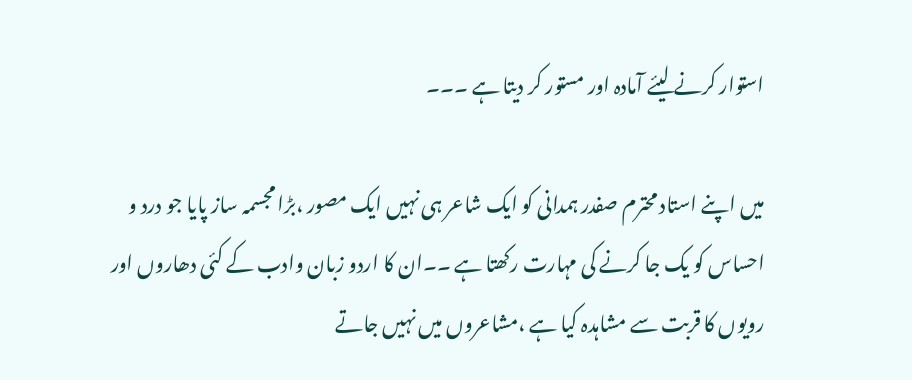استوار کرنے لیئے آمادہ اور مستور کر دیتا ہے ۔۔۔

میں اپنے استاد محترم صفدر ہمدانی کو ایک شاعر ہی نہیں ایک مصور ،بڑا مجسمہ ساز پایا جو درد و احساس کو یک جا کرنے کی مہارت رکھتا ہے ۔۔ان کا اردو زبان وادب کے کئی دھاروں اور رویوں کا قربت سے مشاہدہ کیا ہے ،مشاعروں میں نہیں جاتے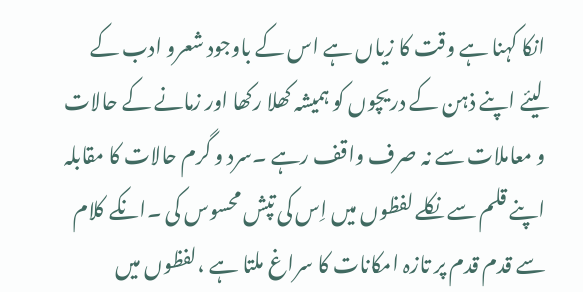انکا کہنا ہے وقت کا زیاں ہے اس کے باوجود شعرو ادب کے لیئے اپنے ذہن کے دریچوں کو ہمیشہ کھلا رکھا اور زمانے کے حالات و معاملات سے نہ صرف واقف رہے ۔سرد و گرم حالات کا مقابلہ اپنے قلم سے نکلے لفظوں میں اِس کی تپش محسوس کی ۔انکے کلام سے قدم قدم پر تازہ امکانات کا سراغ ملتا ہے ،لفظوں میں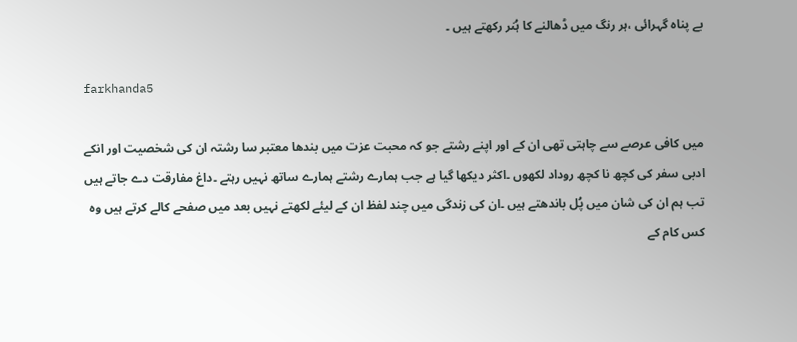بے پناہ گہرائی ،ہر رنگ میں ڈھالنے کا ہُنر رکھتے ہیں ۔

farkhanda5

میں کافی عرصے سے چاہتی تھی ان کے اور اپنے رشتے جو کہ محبت عزت میں بندھا معتبر سا رشتہ ان کی شخصیت اور انکے ادبی سفر کی کچھ نا کچھ روداد لکھوں ۔اکثر دیکھا گیا ہے جب ہمارے رشتے ہمارے ساتھ نہیں رہتے ۔داغ مفارقت دے جاتے ہیں تب ہم ان کی شان میں پُل باندھتے ہیں ۔ان کی زندگی میں چند لفظ ان کے لیئے لکھتے نہیں بعد میں صفحے کالے کرتے ہیں وہ کس کام کے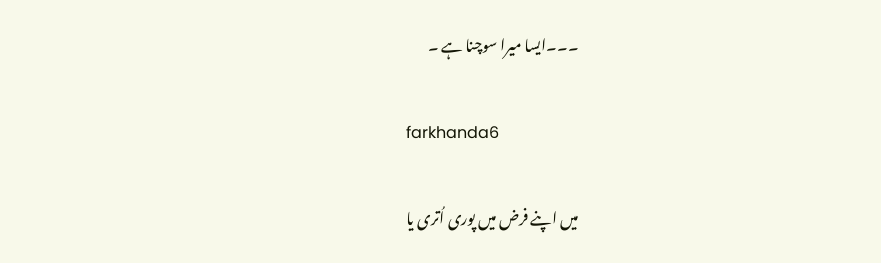۔۔۔ایسا میرا سوچنا ہے ۔

farkhanda6

میں اپنے فرض میں پوری اُتری یا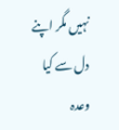نہیں مگر اپنے دل سے کیا وعدہ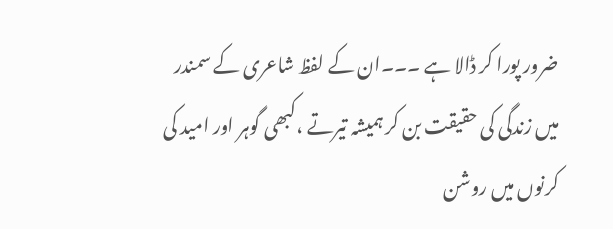ضرور پورا کر ڈالا ہے ۔۔۔ان کے لفظ شاعری کے سمندر میں زندگی کی حقیقت بن کر ہمیشہ تیرتے ،کبھی گوہر اور امید کی کرنوں میں روشن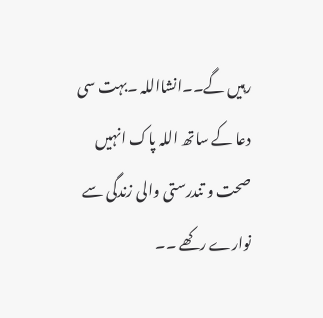رہیں گے۔۔انشااللہ ۔بہت سی دعا کے ساتھ اللہ پاک انہیں صحت و تندرستی والی زندگی سے نوارے رکھے ۔۔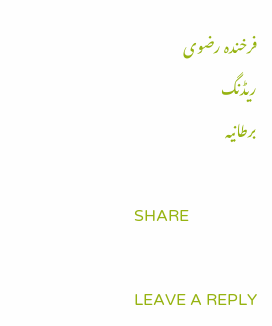فرخندہ رضوی
ریڈنگ
برطانیہ

SHARE

LEAVE A REPLY